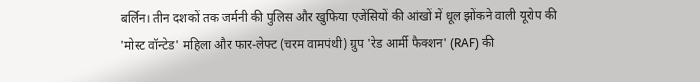बर्लिन। तीन दशकों तक जर्मनी की पुलिस और खुफिया एजेंसियों की आंखों में धूल झोंकने वाली यूरोप की 'मोस्ट वॉन्टेड' महिला और फार-लेफ्ट (चरम वामपंथी) ग्रुप 'रेड आर्मी फैक्शन' (RAF) की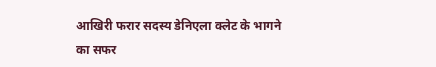आखिरी फरार सदस्य डेनिएला क्लेट के भागने का सफर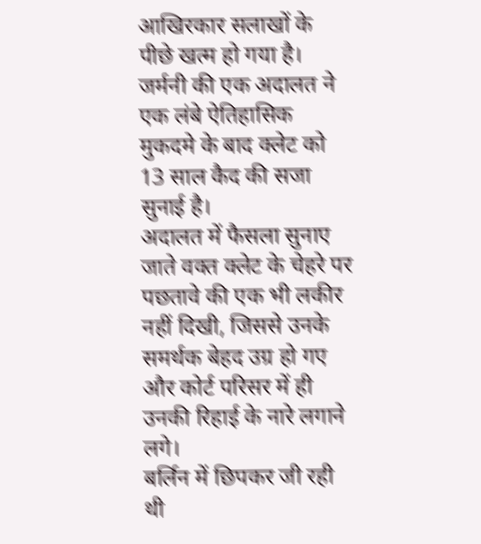आखिरकार सलाखों के पीछे खत्म हो गया है। जर्मनी की एक अदालत ने एक लंबे ऐतिहासिक मुकदमे के बाद क्लेट को 13 साल कैद की सजा सुनाई है।
अदालत में फैसला सुनाए जाते वक्त क्लेट के चेहरे पर पछतावे की एक भी लकीर नहीं दिखी, जिससे उनके समर्थक बेहद उग्र हो गए और कोर्ट परिसर में ही उनकी रिहाई के नारे लगाने लगे।
बर्लिन में छिपकर जी रही थी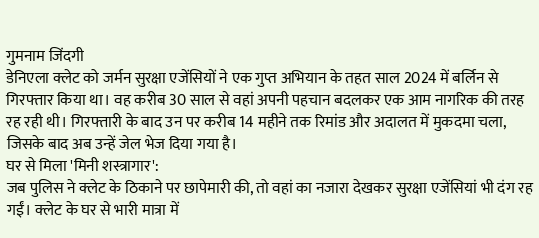गुमनाम जिंदगी
डेनिएला क्लेट को जर्मन सुरक्षा एजेंसियों ने एक गुप्त अभियान के तहत साल 2024 में बर्लिन से गिरफ्तार किया था। वह करीब 30 साल से वहां अपनी पहचान बदलकर एक आम नागरिक की तरह रह रही थी। गिरफ्तारी के बाद उन पर करीब 14 महीने तक रिमांड और अदालत में मुकदमा चला, जिसके बाद अब उन्हें जेल भेज दिया गया है।
घर से मिला 'मिनी शस्त्रागार':
जब पुलिस ने क्लेट के ठिकाने पर छापेमारी की, तो वहां का नजारा देखकर सुरक्षा एजेंसियां भी दंग रह गईं। क्लेट के घर से भारी मात्रा में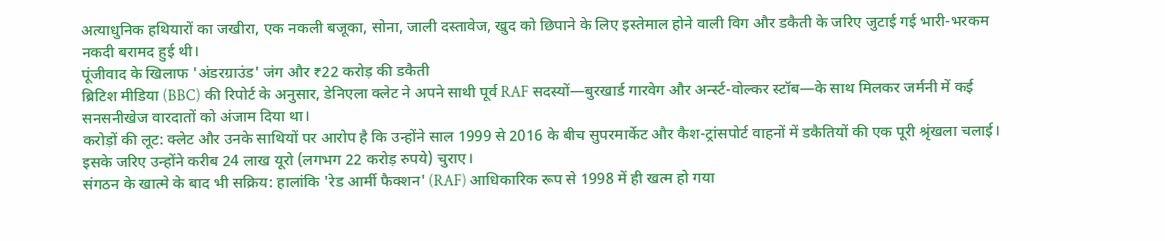अत्याधुनिक हथियारों का जखीरा, एक नकली बजूका, सोना, जाली दस्तावेज, खुद को छिपाने के लिए इस्तेमाल होने वाली विग और डकैती के जरिए जुटाई गई भारी-भरकम नकदी बरामद हुई थी।
पूंजीवाद के खिलाफ 'अंडरग्राउंड' जंग और ₹22 करोड़ की डकैती
ब्रिटिश मीडिया (BBC) की रिपोर्ट के अनुसार, डेनिएला क्लेट ने अपने साथी पूर्व RAF सदस्यों—बुरखार्ड गारवेग और अर्न्स्ट-वोल्कर स्टॉब—के साथ मिलकर जर्मनी में कई सनसनीखेज वारदातों को अंजाम दिया था।
करोड़ों की लूट: क्लेट और उनके साथियों पर आरोप है कि उन्होंने साल 1999 से 2016 के बीच सुपरमार्केट और कैश-ट्रांसपोर्ट वाहनों में डकैतियों की एक पूरी श्रृंखला चलाई। इसके जरिए उन्होंने करीब 24 लाख यूरो (लगभग 22 करोड़ रुपये) चुराए।
संगठन के खात्मे के बाद भी सक्रिय: हालांकि 'रेड आर्मी फैक्शन' (RAF) आधिकारिक रूप से 1998 में ही खत्म हो गया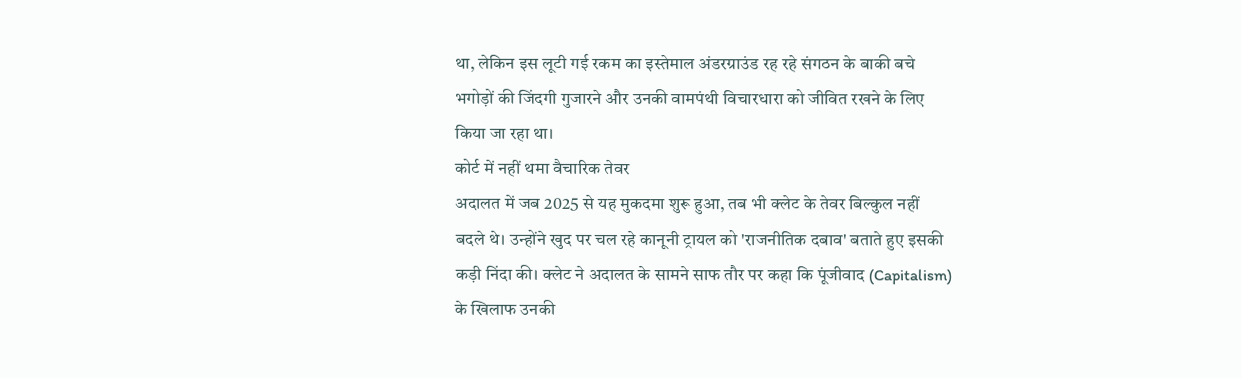था, लेकिन इस लूटी गई रकम का इस्तेमाल अंडरग्राउंड रह रहे संगठन के बाकी बचे भगोड़ों की जिंदगी गुजारने और उनकी वामपंथी विचारधारा को जीवित रखने के लिए किया जा रहा था।
कोर्ट में नहीं थमा वैचारिक तेवर
अदालत में जब 2025 से यह मुकदमा शुरू हुआ, तब भी क्लेट के तेवर बिल्कुल नहीं बदले थे। उन्होंने खुद पर चल रहे कानूनी ट्रायल को 'राजनीतिक दबाव' बताते हुए इसकी कड़ी निंदा की। क्लेट ने अदालत के सामने साफ तौर पर कहा कि पूंजीवाद (Capitalism) के खिलाफ उनकी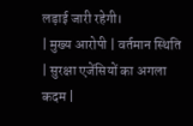लड़ाई जारी रहेगी।
| मुख्य आरोपी | वर्तमान स्थिति | सुरक्षा एजेंसियों का अगला कदम |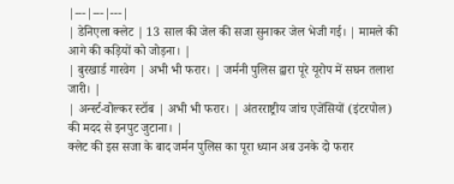|---|---|---|
| डेनिएला क्लेट | 13 साल की जेल की सजा सुनाकर जेल भेजी गई। | मामले की आगे की कड़ियों को जोड़ना। |
| बुरखार्ड गारवेग | अभी भी फरार। | जर्मनी पुलिस द्वारा पूरे यूरोप में सघन तलाश जारी। |
| अर्न्स्ट-वोल्कर स्टॉब | अभी भी फरार। | अंतरराष्ट्रीय जांच एजेंसियों (इंटरपोल) की मदद से इनपुट जुटाना। |
क्लेट की इस सजा के बाद जर्मन पुलिस का पूरा ध्यान अब उनके दो फरार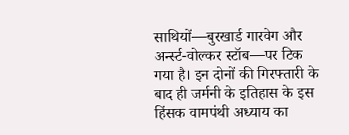साथियों—बुरखार्ड गारवेग और अर्न्स्ट-वोल्कर स्टॉब—पर टिक गया है। इन दोनों की गिरफ्तारी के बाद ही जर्मनी के इतिहास के इस हिंसक वामपंथी अध्याय का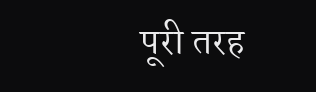पूरी तरह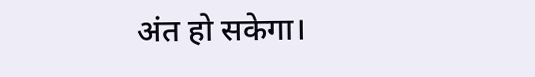अंत हो सकेगा।